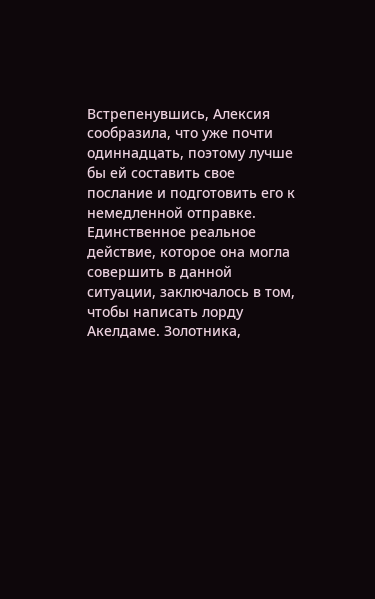Встрепенувшись, Алексия сообразила, что уже почти одиннадцать, поэтому лучше бы ей составить свое послание и подготовить его к немедленной отправке. Единственное реальное действие, которое она могла совершить в данной ситуации, заключалось в том, чтобы написать лорду Акелдаме. Золотника,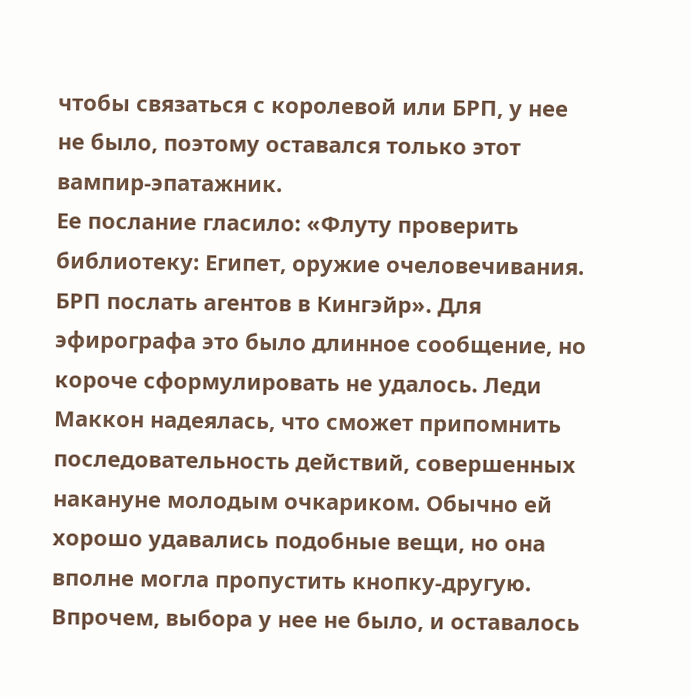чтобы связаться с королевой или БРП, у нее не было, поэтому оставался только этот вампир-эпатажник.
Ее послание гласило: «Флуту проверить библиотеку: Египет, оружие очеловечивания. БРП послать агентов в Кингэйр». Для эфирографа это было длинное сообщение, но короче сформулировать не удалось. Леди Маккон надеялась, что сможет припомнить последовательность действий, совершенных накануне молодым очкариком. Обычно ей хорошо удавались подобные вещи, но она вполне могла пропустить кнопку-другую. Впрочем, выбора у нее не было, и оставалось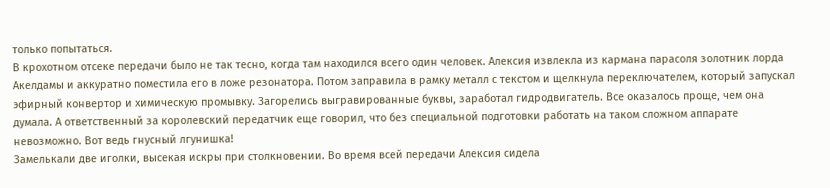только попытаться.
В крохотном отсеке передачи было не так тесно, когда там находился всего один человек. Алексия извлекла из кармана парасоля золотник лорда Акелдамы и аккуратно поместила его в ложе резонатора. Потом заправила в рамку металл с текстом и щелкнула переключателем, который запускал эфирный конвертор и химическую промывку. Загорелись выгравированные буквы, заработал гидродвигатель. Все оказалось проще, чем она думала. А ответственный за королевский передатчик еще говорил, что без специальной подготовки работать на таком сложном аппарате невозможно. Вот ведь гнусный лгунишка!
Замелькали две иголки, высекая искры при столкновении. Во время всей передачи Алексия сидела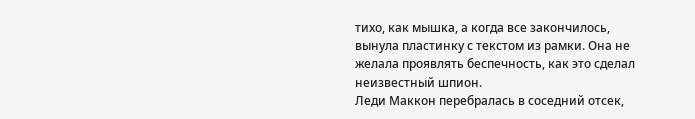тихо, как мышка, а когда все закончилось, вынула пластинку с текстом из рамки. Она не желала проявлять беспечность, как это сделал неизвестный шпион.
Леди Маккон перебралась в соседний отсек,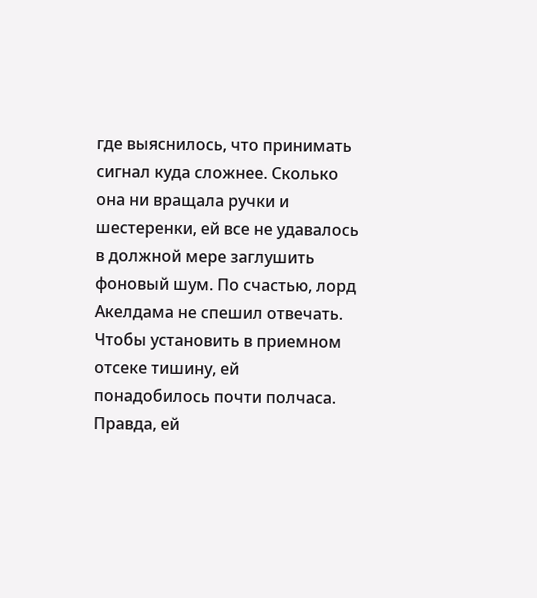где выяснилось, что принимать сигнал куда сложнее. Сколько она ни вращала ручки и шестеренки, ей все не удавалось в должной мере заглушить фоновый шум. По счастью, лорд Акелдама не спешил отвечать. Чтобы установить в приемном отсеке тишину, ей понадобилось почти полчаса. Правда, ей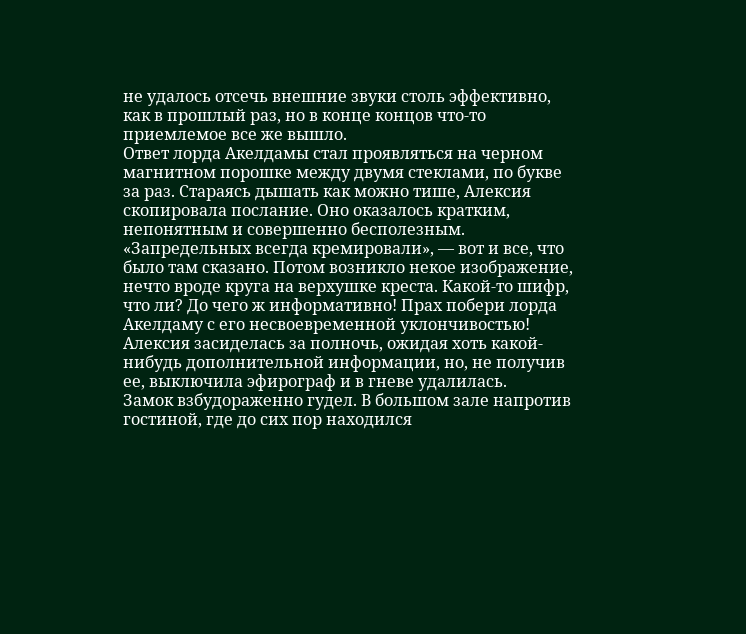не удалось отсечь внешние звуки столь эффективно, как в прошлый раз, но в конце концов что-то приемлемое все же вышло.
Ответ лорда Акелдамы стал проявляться на черном магнитном порошке между двумя стеклами, по букве за раз. Стараясь дышать как можно тише, Алексия скопировала послание. Оно оказалось кратким, непонятным и совершенно бесполезным.
«Запредельных всегда кремировали», — вот и все, что было там сказано. Потом возникло некое изображение, нечто вроде круга на верхушке креста. Какой-то шифр, что ли? До чего ж информативно! Прах побери лорда Акелдаму с его несвоевременной уклончивостью!
Алексия засиделась за полночь, ожидая хоть какой-нибудь дополнительной информации, но, не получив ее, выключила эфирограф и в гневе удалилась.
Замок взбудораженно гудел. В большом зале напротив гостиной, где до сих пор находился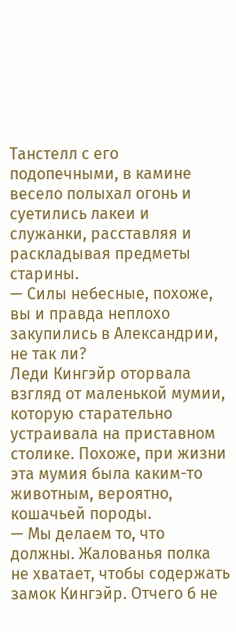Танстелл с его подопечными, в камине весело полыхал огонь и суетились лакеи и служанки, расставляя и раскладывая предметы старины.
— Силы небесные, похоже, вы и правда неплохо закупились в Александрии, не так ли?
Леди Кингэйр оторвала взгляд от маленькой мумии, которую старательно устраивала на приставном столике. Похоже, при жизни эта мумия была каким-то животным, вероятно, кошачьей породы.
— Мы делаем то, что должны. Жалованья полка не хватает, чтобы содержать замок Кингэйр. Отчего б не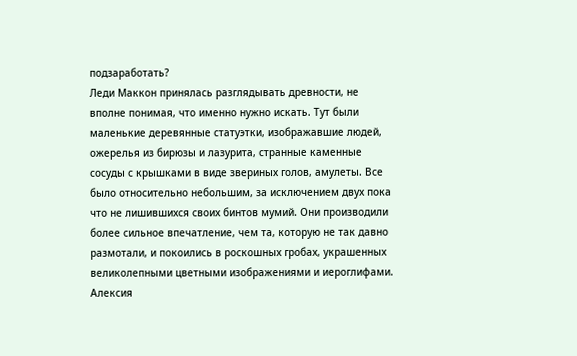подзаработать?
Леди Маккон принялась разглядывать древности, не вполне понимая, что именно нужно искать. Тут были маленькие деревянные статуэтки, изображавшие людей, ожерелья из бирюзы и лазурита, странные каменные сосуды с крышками в виде звериных голов, амулеты. Все было относительно небольшим, за исключением двух пока что не лишившихся своих бинтов мумий. Они производили более сильное впечатление, чем та, которую не так давно размотали, и покоились в роскошных гробах, украшенных великолепными цветными изображениями и иероглифами. Алексия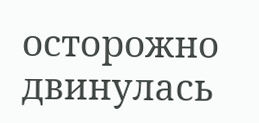осторожно двинулась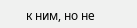к ним, но не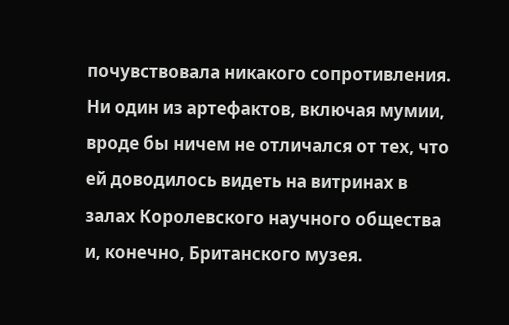почувствовала никакого сопротивления. Ни один из артефактов, включая мумии, вроде бы ничем не отличался от тех, что ей доводилось видеть на витринах в залах Королевского научного общества и, конечно, Британского музея.